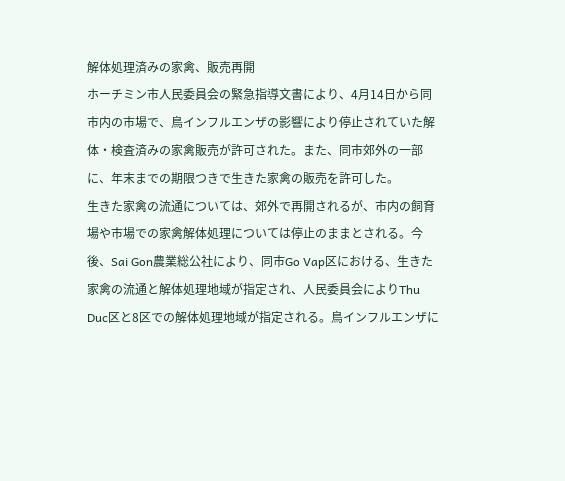解体処理済みの家禽、販売再開
ホーチミン市人民委員会の緊急指導文書により、4月14日から同市内の市場で、鳥インフルエンザの影響により停止されていた解体・検査済みの家禽販売が許可された。また、同市郊外の一部に、年末までの期限つきで生きた家禽の販売を許可した。
生きた家禽の流通については、郊外で再開されるが、市内の飼育場や市場での家禽解体処理については停止のままとされる。今後、Sai Gon農業総公社により、同市Go Vap区における、生きた家禽の流通と解体処理地域が指定され、人民委員会によりThu Duc区と8区での解体処理地域が指定される。鳥インフルエンザに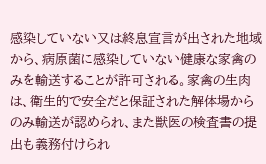感染していない又は終息宣言が出された地域から、病原菌に感染していない健康な家禽のみを輸送することが許可される。家禽の生肉は、衛生的で安全だと保証された解体場からのみ輸送が認められ、また獣医の検査書の提出も義務付けられ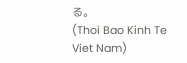る。
(Thoi Bao Kinh Te Viet Nam)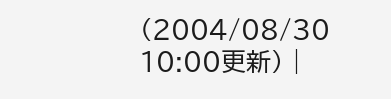(2004/08/30 10:00更新) |